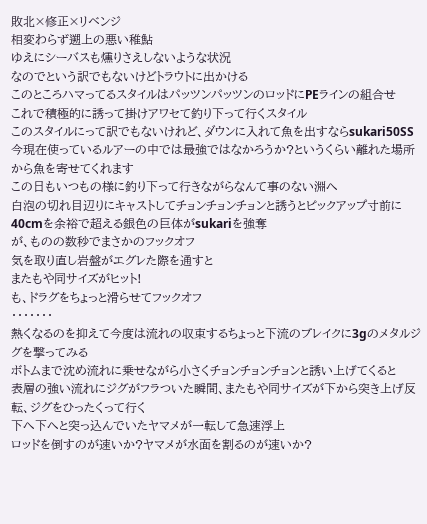敗北×修正×リベンジ
相変わらず遡上の悪い稚鮎
ゆえにシーバスも燻りさえしないような状況
なのでという訳でもないけどトラウトに出かける
このところハマってるスタイルはパッツンパッツンのロッドにPEラインの組合せ
これで積極的に誘って掛けアワセて釣り下って行くスタイル
このスタイルにって訳でもないけれど、ダウンに入れて魚を出すならsukari50SS
今現在使っているルアーの中では最強ではなかろうか?というくらい離れた場所から魚を寄せてくれます
この日もいつもの様に釣り下って行きながらなんて事のない淵へ
白泡の切れ目辺りにキャストしてチョンチョンチョンと誘うとピックアップ寸前に40cmを余裕で超える銀色の巨体がsukariを強奪
が、ものの数秒でまさかのフックオフ
気を取り直し岩盤がエグレた際を通すと
またもや同サイズがヒット!
も、ドラグをちょっと滑らせてフックオフ
・・・・・・・
熱くなるのを抑えて今度は流れの収束するちょっと下流のブレイクに3gのメタルジグを撃ってみる
ボトムまで沈め流れに乗せながら小さくチョンチョンチョンと誘い上げてくると
表層の強い流れにジグがフラついた瞬間、またもや同サイズが下から突き上げ反転、ジグをひったくって行く
下へ下へと突っ込んでいたヤマメが一転して急速浮上
ロッドを倒すのが速いか?ヤマメが水面を割るのが速いか?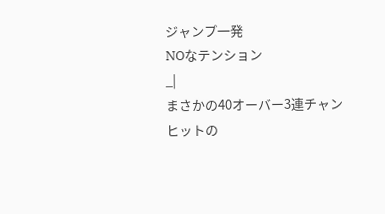ジャンプ一発
NOなテンション
_|
まさかの40オーバー3連チャンヒットの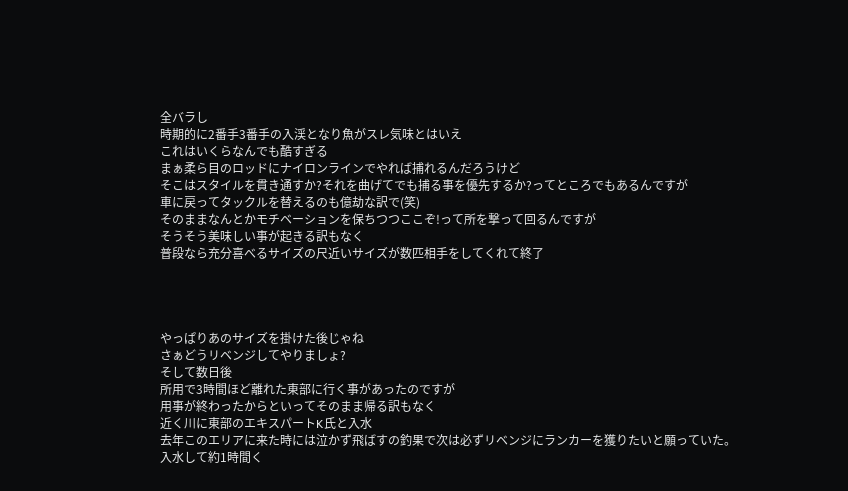全バラし
時期的に2番手3番手の入渓となり魚がスレ気味とはいえ
これはいくらなんでも酷すぎる
まぁ柔ら目のロッドにナイロンラインでやれば捕れるんだろうけど
そこはスタイルを貫き通すか?それを曲げてでも捕る事を優先するか?ってところでもあるんですが
車に戻ってタックルを替えるのも億劫な訳で(笑)
そのままなんとかモチベーションを保ちつつここぞ!って所を撃って回るんですが
そうそう美味しい事が起きる訳もなく
普段なら充分喜べるサイズの尺近いサイズが数匹相手をしてくれて終了




やっぱりあのサイズを掛けた後じゃね
さぁどうリベンジしてやりましょ?
そして数日後
所用で3時間ほど離れた東部に行く事があったのですが
用事が終わったからといってそのまま帰る訳もなく
近く川に東部のエキスパートK氏と入水
去年このエリアに来た時には泣かず飛ばすの釣果で次は必ずリベンジにランカーを獲りたいと願っていた。
入水して約1時間く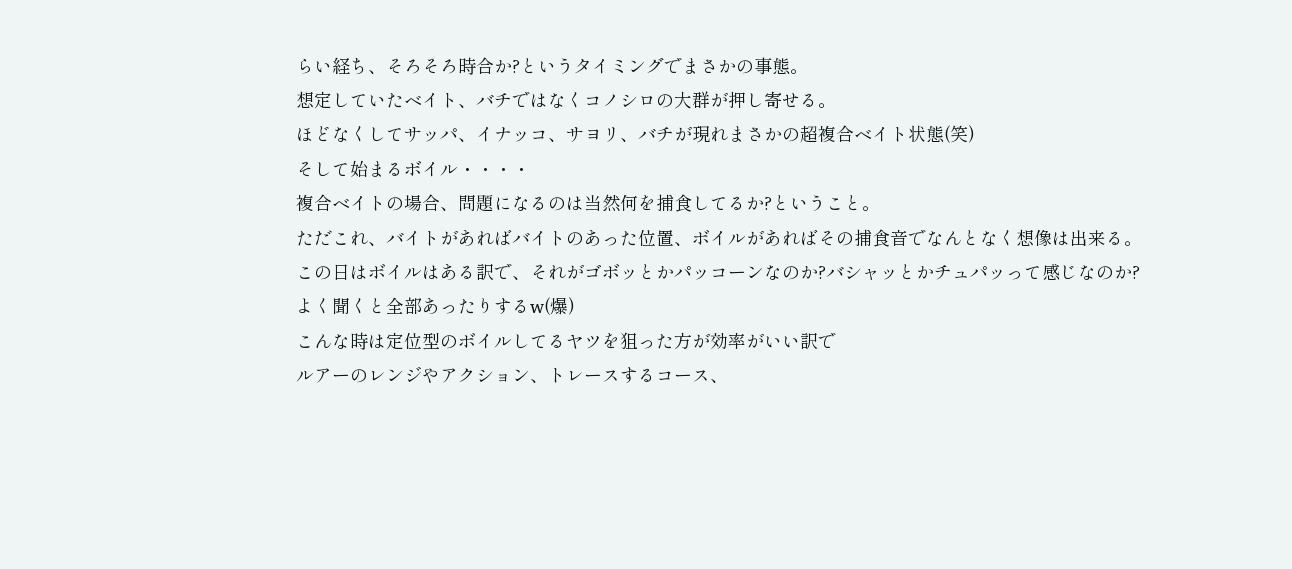らい経ち、そろそろ時合か?というタイミングでまさかの事態。
想定していたベイト、バチではなくコノシロの大群が押し寄せる。
ほどなくしてサッパ、イナッコ、サヨリ、バチが現れまさかの超複合ベイト状態(笑)
そして始まるボイル・・・・
複合ベイトの場合、問題になるのは当然何を捕食してるか?ということ。
ただこれ、バイトがあればバイトのあった位置、ボイルがあればその捕食音でなんとなく想像は出来る。
この日はボイルはある訳で、それがゴボッとかパッコーンなのか?バシャッとかチュパッって感じなのか?
よく聞くと全部あったりするw(爆)
こんな時は定位型のボイルしてるヤツを狙った方が効率がいい訳で
ルアーのレンジやアクション、トレースするコース、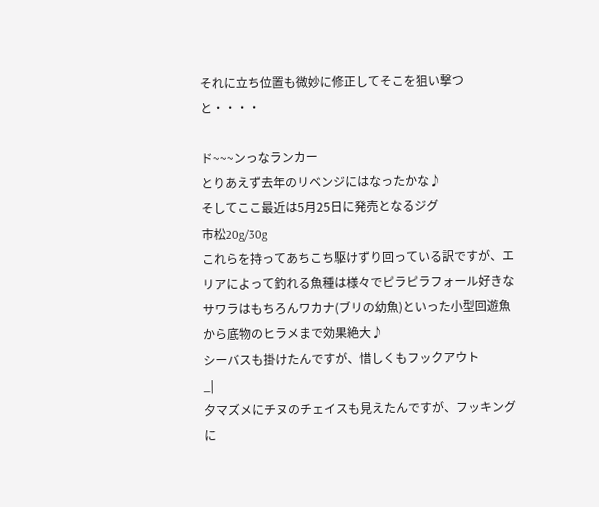それに立ち位置も微妙に修正してそこを狙い撃つと・・・・

ド~~~ンっなランカー
とりあえず去年のリベンジにはなったかな♪
そしてここ最近は5月25日に発売となるジグ
市松20g/30g
これらを持ってあちこち駆けずり回っている訳ですが、エリアによって釣れる魚種は様々でピラピラフォール好きなサワラはもちろんワカナ(ブリの幼魚)といった小型回遊魚から底物のヒラメまで効果絶大♪
シーバスも掛けたんですが、惜しくもフックアウト
_|
夕マズメにチヌのチェイスも見えたんですが、フッキングに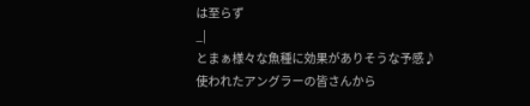は至らず
_|
とまぁ様々な魚種に効果がありそうな予感♪
使われたアングラーの皆さんから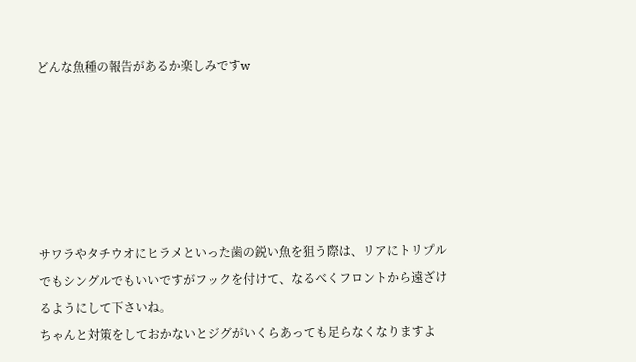どんな魚種の報告があるか楽しみですw






サワラやタチウオにヒラメといった歯の鋭い魚を狙う際は、リアにトリプルでもシングルでもいいですがフックを付けて、なるべくフロントから遠ざけるようにして下さいね。
ちゃんと対策をしておかないとジグがいくらあっても足らなくなりますよ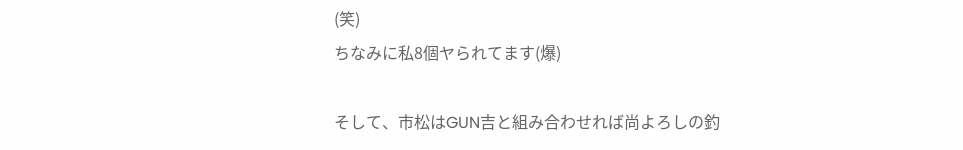(笑)
ちなみに私8個ヤられてます(爆)

そして、市松はGUN吉と組み合わせれば尚よろしの釣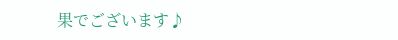果でございます♪